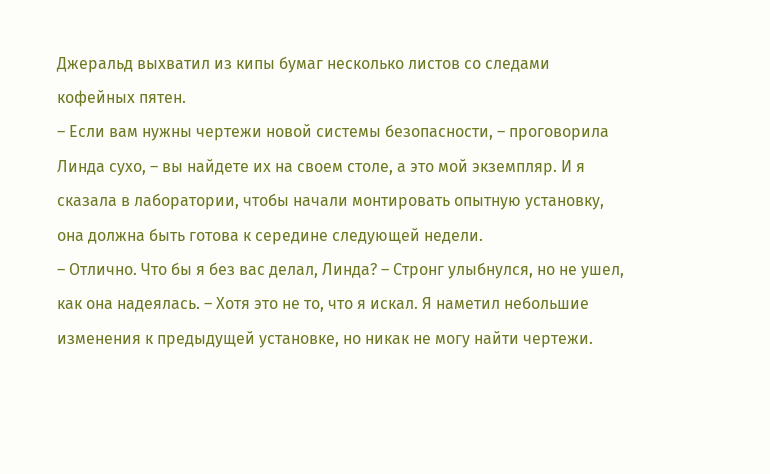Джеральд выхватил из кипы бумаг несколько листов со следами кофейных пятен.
– Если вам нужны чертежи новой системы безопасности, – проговорила Линда сухо, – вы найдете их на своем столе, а это мой экземпляр. И я сказала в лаборатории, чтобы начали монтировать опытную установку, она должна быть готова к середине следующей недели.
– Отлично. Что бы я без вас делал, Линда? – Стронг улыбнулся, но не ушел, как она надеялась. – Хотя это не то, что я искал. Я наметил небольшие изменения к предыдущей установке, но никак не могу найти чертежи.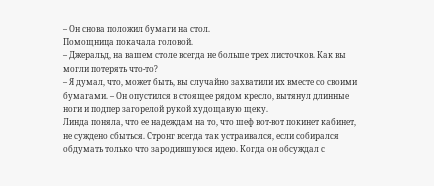– Он снова положил бумаги на стол.
Помощница покачала головой.
– Джеральд, на вашем столе всегда не больше трех листочков. Как вы могли потерять что-то?
– Я думал, что, может быть, вы случайно захватили их вместе со своими бумагами. – Он опустился в стоящее рядом кресло, вытянул длинные ноги и подпер загорелой рукой худощавую щеку.
Линда поняла, что ее надеждам на то, что шеф вот-вот покинет кабинет, не суждено сбыться. Стронг всегда так устраивался, если собирался обдумать только что зародившуюся идею. Когда он обсуждал с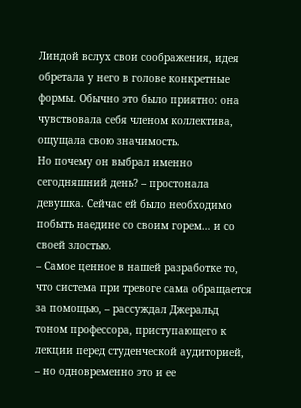Линдой вслух свои соображения, идея обретала у него в голове конкретные формы. Обычно это было приятно: она чувствовала себя членом коллектива, ощущала свою значимость.
Но почему он выбрал именно сегодняшний день? – простонала девушка. Сейчас ей было необходимо побыть наедине со своим горем… и со своей злостью.
– Самое ценное в нашей разработке то, что система при тревоге сама обращается за помощью, – рассуждал Джеральд тоном профессора, приступающего к лекции перед студенческой аудиторией, – но одновременно это и ее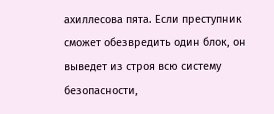ахиллесова пята. Если преступник сможет обезвредить один блок, он выведет из строя всю систему безопасности,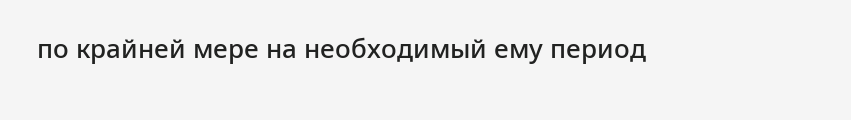по крайней мере на необходимый ему период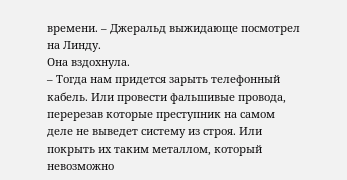времени. – Джеральд выжидающе посмотрел на Линду.
Она вздохнула.
– Тогда нам придется зарыть телефонный кабель. Или провести фальшивые провода, перерезав которые преступник на самом деле не выведет систему из строя. Или покрыть их таким металлом, который невозможно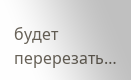будет перерезать…